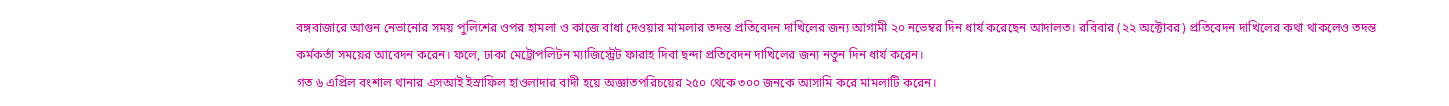বঙ্গবাজারে আগুন নেভানোর সময় পুলিশের ওপর হামলা ও কাজে বাধা দেওয়ার মামলার তদন্ত প্রতিবেদন দাখিলের জন্য আগামী ২০ নভেম্বর দিন ধার্য করেছেন আদালত। রবিবার (২২ অক্টোবর) প্রতিবেদন দাখিলের কথা থাকলেও তদন্ত কর্মকর্তা সময়ের আবেদন করেন। ফলে, ঢাকা মেট্রোপলিটন ম্যাজিস্ট্রেট ফারাহ দিবা ছন্দা প্রতিবেদন দাখিলের জন্য নতুন দিন ধার্য করেন।
গত ৬ এপ্রিল বংশাল থানার এসআই ইস্রাফিল হাওলাদার বাদী হয়ে অজ্ঞাতপরিচয়ের ২৫০ থেকে ৩০০ জনকে আসামি করে মামলাটি করেন।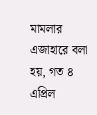মামলার এজাহারে বলা হয়, গত ৪ এপ্রিল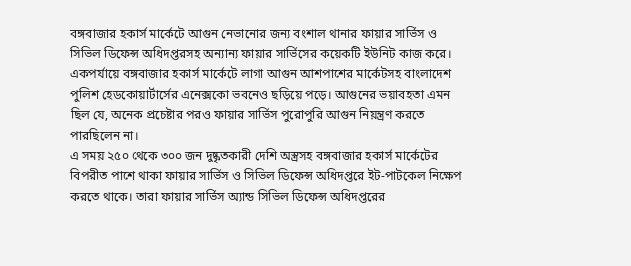বঙ্গবাজার হকার্স মার্কেটে আগুন নেভানোর জন্য বংশাল থানার ফায়ার সার্ভিস ও সিভিল ডিফেন্স অধিদপ্তরসহ অন্যান্য ফায়ার সার্ভিসের কয়েকটি ইউনিট কাজ করে। একপর্যায়ে বঙ্গবাজার হকার্স মার্কেটে লাগা আগুন আশপাশের মার্কেটসহ বাংলাদেশ পুলিশ হেডকোয়ার্টার্সের এনেক্সকো ভবনেও ছড়িয়ে পড়ে। আগুনের ভয়াবহতা এমন ছিল যে, অনেক প্রচেষ্টার পরও ফায়ার সার্ভিস পুরোপুরি আগুন নিয়ন্ত্রণ করতে পারছিলেন না।
এ সময় ২৫০ থেকে ৩০০ জন দুষ্কৃতকারী দেশি অস্ত্রসহ বঙ্গবাজার হকার্স মার্কেটের বিপরীত পাশে থাকা ফায়ার সার্ভিস ও সিভিল ডিফেন্স অধিদপ্তরে ইট-পাটকেল নিক্ষেপ করতে থাকে। তারা ফায়ার সার্ভিস অ্যান্ড সিভিল ডিফেন্স অধিদপ্তরের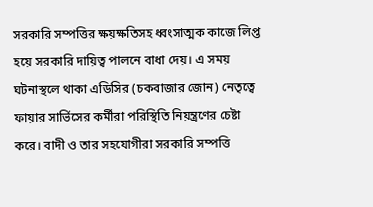সরকারি সম্পত্তির ক্ষয়ক্ষতিসহ ধ্বংসাত্মক কাজে লিপ্ত হয়ে সরকারি দায়িত্ব পালনে বাধা দেয়। এ সময় ঘটনাস্থলে থাকা এডিসির (চকবাজার জোন) নেতৃত্বে ফায়ার সার্ভিসের কর্মীরা পরিস্থিতি নিয়ন্ত্রণের চেষ্টা করে। বাদী ও তার সহযোগীরা সরকারি সম্পত্তি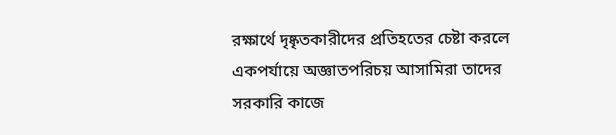রক্ষার্থে দৃষ্কৃতকারীদের প্রতিহতের চেষ্টা করলে একপর্যায়ে অজ্ঞাতপরিচয় আসামিরা তাদের সরকারি কাজে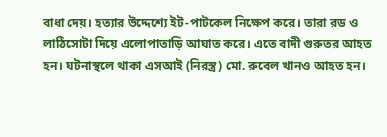বাধা দেয়। হত্যার উদ্দেশ্যে ইট-পাটকেল নিক্ষেপ করে। তারা রড ও লাঠিসোটা দিয়ে এলোপাতাড়ি আঘাত করে। এতে বাদী গুরুতর আহত হন। ঘটনাস্থলে থাকা এসআই (নিরস্ত্র) মো. রুবেল খানও আহত হন।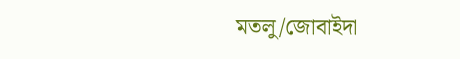মতলু/জোবাইদা